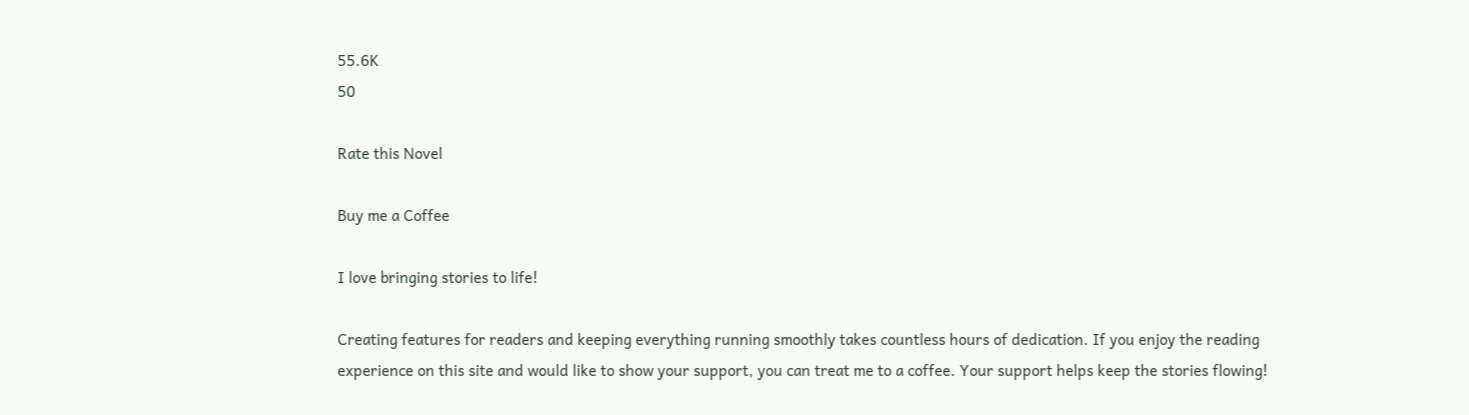55.6K
50

Rate this Novel

Buy me a Coffee

I love bringing stories to life!

Creating features for readers and keeping everything running smoothly takes countless hours of dedication. If you enjoy the reading experience on this site and would like to show your support, you can treat me to a coffee. Your support helps keep the stories flowing!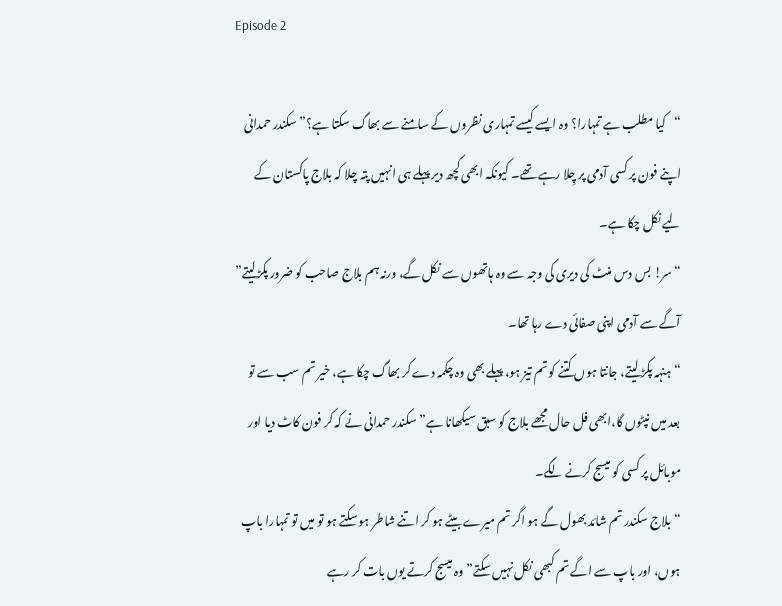Episode 2

“کیا مطلب ہے تمہارا؟ وہ ایسے کیسے تمہاری نظروں کے سامنے سے بھاگ سکتا ہے؟” سکندر حمدانی اپنے فون پر کسی آدمی پر چِلا رہے تھے۔ کیونکہ ابھی کچھ دیر پہلے ہی انہیں پتہ چلا کہ بلاج پاکستان کے لیے نکل چکا ہے۔
“سر! بس دس منٹ کی دیری کی وجہ سے وہ ہاتھوں سے نکل گے، ورنہ ہم بلاج صاحب کو ضرور پکڑلیتے” آگے سے آدمی اپنی صفائی دے رہا تھا۔
“ہنہہ پکڑ لیتے، جانتا ہوں کتنے کو تم تیز ہو، پہلے بھی وہ چکمہ دے کر بھاگ چکا ہے، خیر تم سب سے تو بعد میں نپٹوں گا،ابھی فل حال مجھے بلاج کو سبق سیکھانا ہے” سکندر حمدانی نے کہ کر فون کاٹ دیا اور موبائل پر کسی کو میسج کرنے لگے۔
“بلاج سکندر تم شائد بھول گے ہو اگر تم میرے بیٹے ہو کر اتنے شاطر ہو سکتے ہو تو میں تو تمہارا باپ ہوں، اور باپ سے اگے تم کبھی نکل نہیں سکتے” وہ میسج کرتے یوں بات کر رہے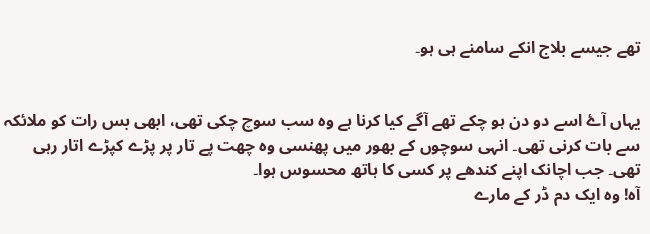تھے جیسے بلاج انکے سامنے ہی ہو۔


یہاں آۓ اسے دو دن ہو چکے تھے آگے کیا کرنا ہے وہ سب سوچ چکی تھی، ابھی بس رات کو ملائکہ سے بات کرنی تھی۔ انہی سوچوں کے بھور میں پھنسی وہ چھت پے تار پر پڑے کپڑے اتار رہی تھی۔ جب اچانک اپنے کندھے پر کسی کا ہاتھ محسوس ہوا۔
آہ! وہ ایک دم ڈر کے مارے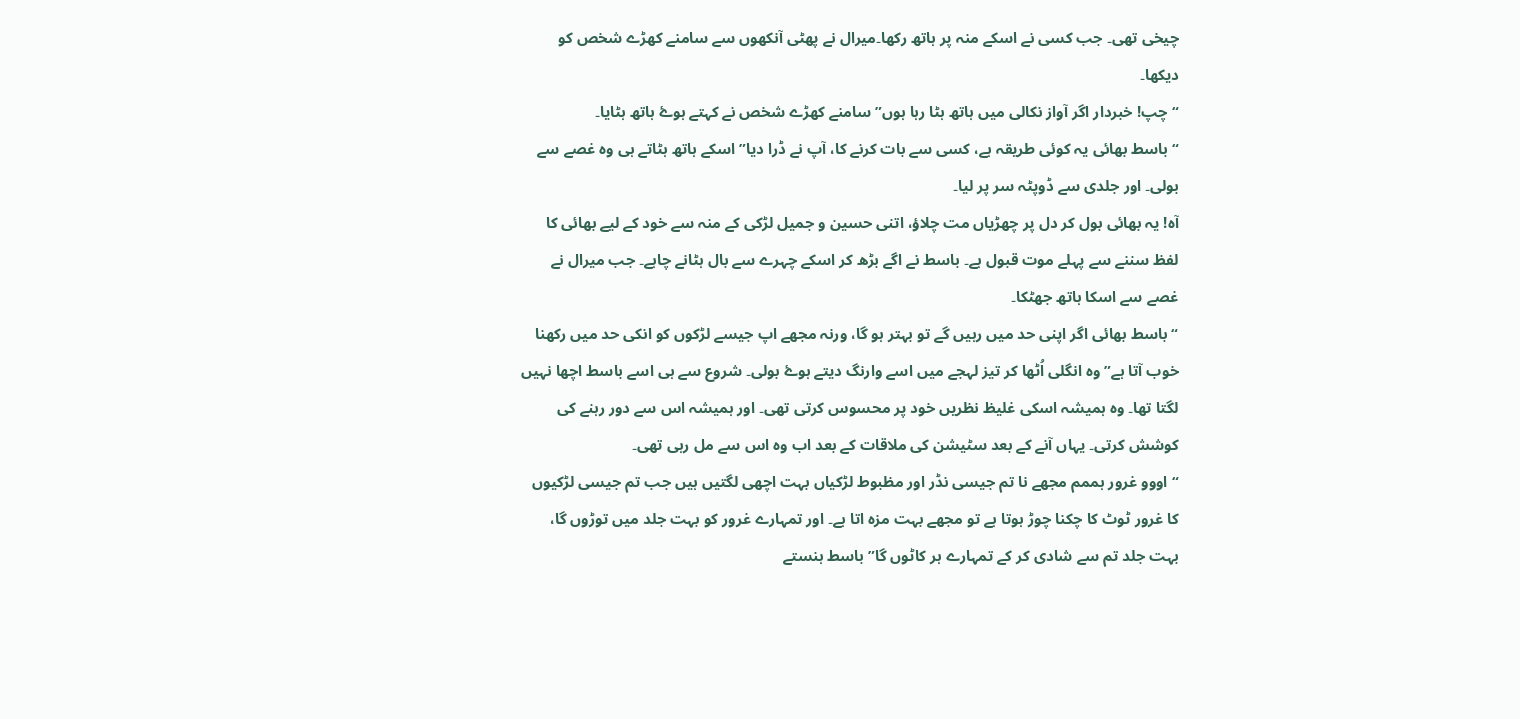چیخی تھی۔ جب کسی نے اسکے منہ پر ہاتھ رکھا۔میرال نے پھٹی آنکھوں سے سامنے کھڑے شخص کو دیکھا۔
“چپ! خبردار اگر آواز نکالی میں ہاتھ ہٹا رہا ہوں” سامنے کھڑے شخص نے کہتے ہوۓ ہاتھ ہٹایا۔
“باسط بھائی یہ کوئی طریقہ ہے، کسی سے بات کرنے کا، آپ نے ڈرا دیا” اسکے ہاتھ ہٹاتے ہی وہ غصے سے بولی۔ اور جلدی سے ڈوپٹہ سر پر لیا۔
آہ! یہ بھائی بول کر دل پر چھڑیاں مت چلاؤ، اتنی حسین و جمیل لڑکی کے منہ سے خود کے لیے بھائی کا لفظ سننے سے پہلے موت قبول ہے۔ باسط نے اگے بڑھ کر اسکے چہرے سے بال ہٹانے چاہے۔ جب میرال نے غصے سے اسکا ہاتھ جھٹکا۔
“باسط بھائی اگر اپنی حد میں رہیں گے تو بہتر ہو گا، ورنہ مجھے اپ جیسے لڑکوں کو انکی حد میں رکھنا خوب آتا ہے” وہ انگلی اُٹھا کر تیز لہجے میں اسے وارنگ دیتے ہوۓ بولی۔ شروع سے ہی اسے باسط اچھا نہیں لگتا تھا۔ وہ ہمیشہ اسکی غلیظ نظریں خود پر محسوس کرتی تھی۔ اور ہمیشہ اس سے دور رہنے کی کوشش کرتی۔ یہاں آنے کے بعد سٹیشن کی ملاقات کے بعد اب وہ اس سے مل رہی تھی۔
“اووو غرور ہممم مجھے نا تم جیسی نڈر اور مظبوط لڑکیاں بہت اچھی لگتیں ہیں جب تم جیسی لڑکیوں کا غرور ٹوٹ کا چکنا چوڑ ہوتا ہے تو مجھے بہت مزہ اتا ہے۔ اور تمہارے غرور کو بہت جلد میں توڑوں گا، بہت جلد تم سے شادی کر کے تمہارے ہر کاٹوں گا” باسط ہنستے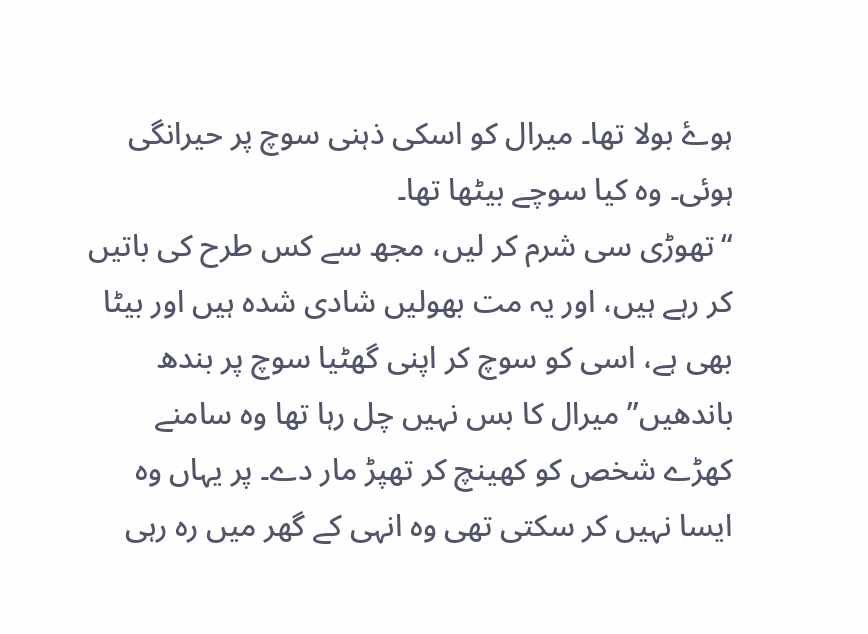ہوۓ بولا تھا۔ میرال کو اسکی ذہنی سوچ پر حیرانگی ہوئی۔ وہ کیا سوچے بیٹھا تھا۔
“تھوڑی سی شرم کر لیں، مجھ سے کس طرح کی باتیں کر رہے ہیں، اور یہ مت بھولیں شادی شدہ ہیں اور بیٹا بھی ہے، اسی کو سوچ کر اپنی گھٹیا سوچ پر بندھ باندھیں” میرال کا بس نہیں چل رہا تھا وہ سامنے کھڑے شخص کو کھینچ کر تھپڑ مار دے۔ پر یہاں وہ ایسا نہیں کر سکتی تھی وہ انہی کے گھر میں رہ رہی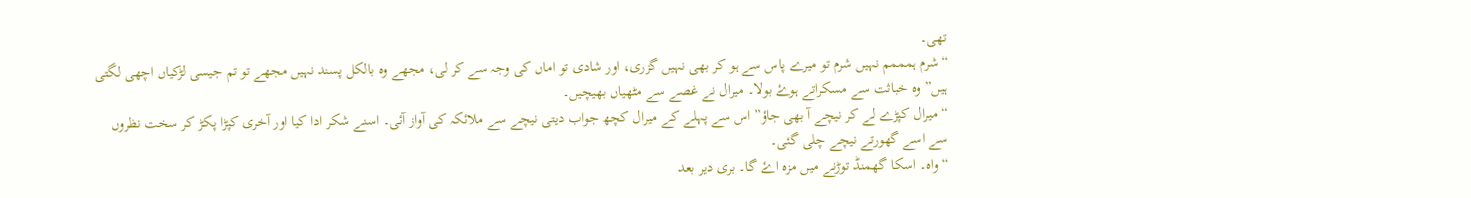تھی۔
“شرم ہمممم نہیں شرم تو میرے پاس سے ہو کر بھی نہیں گزری، اور شادی تو اماں کی وجہ سے کر لی، مجھے وہ بالکل پسند نہیں مجھے تو تم جیسی لڑکیاں اچھی لگتی ہیں” وہ خباثت سے مسکراتے ہوۓ بولا۔ میرال نے غصے سے مٹھیاں بھیچیں۔
“میرال کپڑے لے کر نیچے آ بھی جاؤ” اس سے پہلے کے میرال کچھ جواب دیتی نیچے سے ملائکہ کی آواز آئی۔ اسنے شکر ادا کیا اور آخری کپڑا پکڑ کر سخت نظروں سے اسے گھورتے نیچے چلی گئی۔
“واہ۔ اسکا گھمنڈ توڑنے میں مزہ اۓ گا۔ بری دیر بعد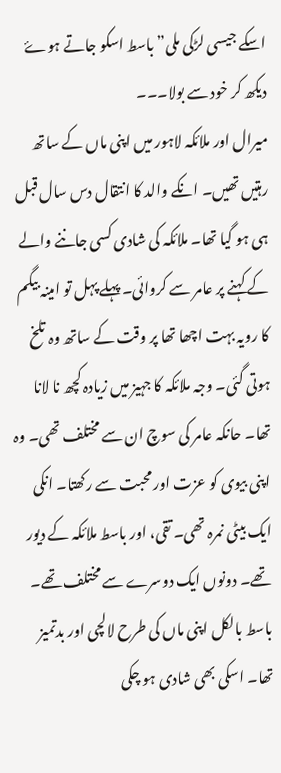اسکے جیسی لڑکی ملی” باسط اسکو جاتے ہوۓ دیکھ کر خود سے بولا۔۔۔
میرال اور ملائکہ لاہور میں اپنی ماں کے ساتھ رہتیں تھیں۔ انکے والد کا انتقال دس سال قبل ہی ہو گیا تھا۔ ملائکہ کی شادی کسی جاننے والے کے کہنے پر عامر سے کروائی۔ پہلے پہل تو امینہ بیگم کا رویہ بہت اچھا تھا پر وقت کے ساتھ وہ تلخ ہوتی گئی۔ وجہ ملائکہ کا جہیز میں زیادہ کچھ نا لانا تھا۔ حانکہ عامر کی سوچ ان سے مختلف تھی۔ وہ اپنی بیوی کو عزت اور محبت سے رکھتا۔ انکی ایک بیٹی نمرہ تھی۔ تقی، اور باسط ملائکہ کے دیور تھے۔ دونوں ایک دوسرے سے مختلف تھے۔ باسط بالکل اپنی ماں کی طرح لالچی اور بدتمیز تھا۔ اسکی بھی شادی ہو چکی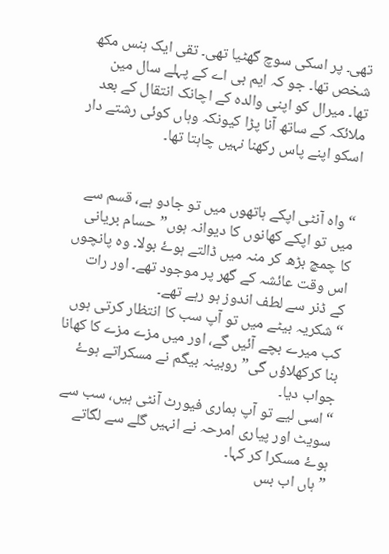تھی۔ پر اسکی سوچ گھٹیا تھی۔ تقی ایک ہنس مکھ شخص تھا۔ جو کہ ایم بی اے کے پہلے سال مین تھا۔ میرال کو اپنی والدہ کے اچانک انتقال کے بعد ملائکہ کے ساتھ آنا پڑا کیونکہ وہاں کوئی رشتے دار اسکو اپنے پاس رکھنا نہیں چاہتا تھا۔


“واہ آنٹی اپکے ہاتھوں میں تو جادو ہے، قسم سے میں تو اپکے کھانوں کا دیوانہ ہوں” حسام بریانی کا چمچ بڑھ کر منہ میں ڈالتے ہوۓ بولا۔ وہ پانچوں اس وقت عائشہ کے گھر پر موجود تھے۔ اور رات کے ڈنر سے لطف اندوز ہو رہے تھے۔
“شکریہ بیٹے میں تو آپ سب کا انتظار کرتی ہوں کب میرے بچے آئیں گے، اور میں مزے مزے کا کھانا بنا کرکھلاؤں گی” روبینہ بیگم نے مسکراتے ہوۓ جواب دیا۔
“اسی لیے تو آپ ہماری فیورٹ آنٹی ہیں، سب سے سویٹ اور پیاری امرحہ نے انہیں گلے سے لگاتے ہوۓ مسکرا کر کہا۔
” ہاں اب بس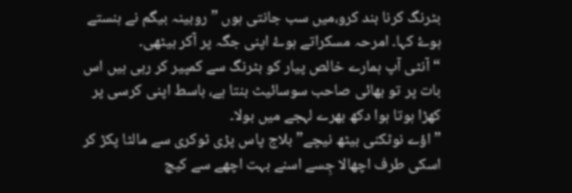بٹرنگ کرنا بند کرو،میں سب جانتی ہوں ” روبینہ بیگم نے ہنستے ہوۓ کہا۔ امرحہ مسکراتے ہوۓ اپنی جگہ پر آکر بیٹھی۔
“آنٹی آپ ہمارے خالص پیار کو بٹرنگ سے کمپیر کر رہی ہیں اس بات پر تو بھائی صاحب سوسائیٹ بنتا ہے، باسط اپنی کرسی پر کھڑا ہوتا ہوا دکھ بھرے لہجے میں بولا۔
” اؤے نوٹکنی بیٹھ نیچے” بلاج پاس پڑی ٹوکری سے مالٹا پکڑ کر اسکی طرف اچھالا جِسے اسنے بہت اچھے سے کیچ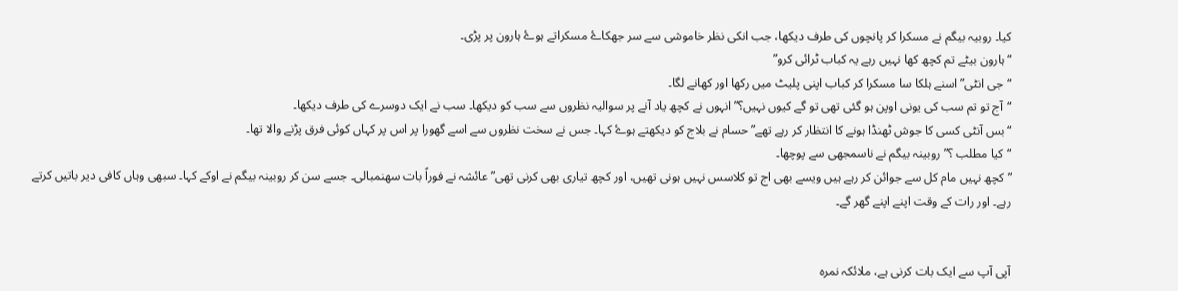کیا۔ روبیہ بیگم نے مسکرا کر پانچوں کی طرف دیکھا، جب انکی نظر خاموشی سے سر جھکاۓ مسکراتے ہوۓ ہارون پر پڑی۔
“ہارون بیٹے تم کچھ کھا نہیں رہے یہ کباب ٹرائی کرو”
“جی انٹی” اسنے ہلکا سا مسکرا کر کباب اپنی پلیٹ میں رکھا اور کھانے لگا۔
“آج تو تم سب کی یونی اوپن ہو گئی تھی تو گے کیوں نہیں؟” انہوں نے کچھ یاد آنے پر سوالیہ نظروں سے سب کو دیکھا۔ سب نے ایک دوسرے کی طرف دیکھا۔
“بس آنٹی کسی کا جوش ٹھنڈا ہونے کا انتظار کر رہے تھے” حسام نے بلاج کو دیکھتے ہوۓ کہا۔ جس نے سخت نظروں سے اسے گھورا پر اس پر کہاں کوئی فرق پڑنے والا تھا۔
“کیا مطلب ؟” روبینہ بیگم نے ناسمجھی سے پوچھا۔
” کچھ نہیں مام کل سے جوائن کر رہے ہیں ویسے بھی اج تو کلاسس نہیں ہونی تھیں، اور کچھ تیاری بھی کرنی تھی” عائشہ نے فوراً بات سھنمبالی۔ جسے سن کر روبینہ بیگم نے اوکے کہا۔ سبھی وہاں کافی دیر باتیں کرتے رہے۔ اور رات کے وقت اپنے اپنے گھر گے۔


آپی آپ سے ایک بات کرنی ہے، ملائکہ نمرہ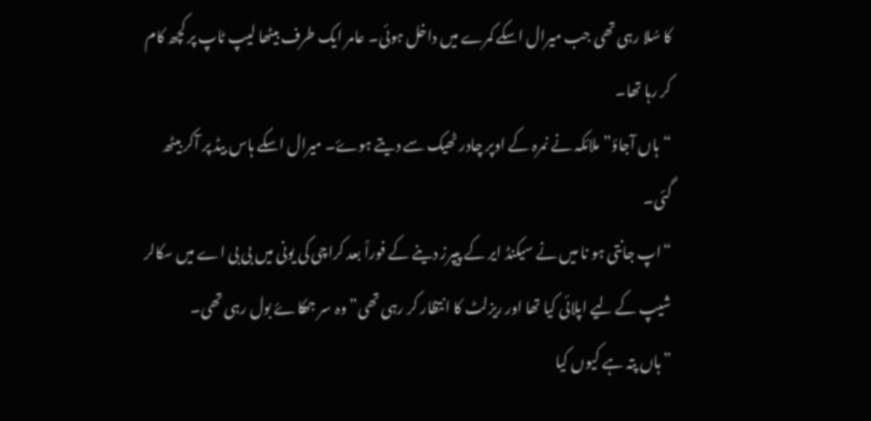کا سُلا رہی تھی جب میرال اسکے کمرے میں داخل ہوئی۔ عامر ایک طرف بیٹھا لیپ ٹاپ پر کچھ کام کر رہا تھا۔
“ہاں آجاؤ” ملائکہ نے نمرہ کے اوپر چادر ٹھیک سے دیتے ہوۓ۔ میرال اسکے ہاس بیڈ پر آکر بیٹھ گئی۔
“اپ جانتی ہو نا میں نے سیکنڈ ایر کے پیپرز دینے کے فوراً بعد کراچی کی یونی میں بی بی اے میں سکالر شیپ کے لیے اپلائی کیا تھا اور ریزلٹ کا انتظار کر رہی تھی” وہ سر جھکاۓ بول رہی تھی۔
” ہاں پتہ ہے کیوں کیا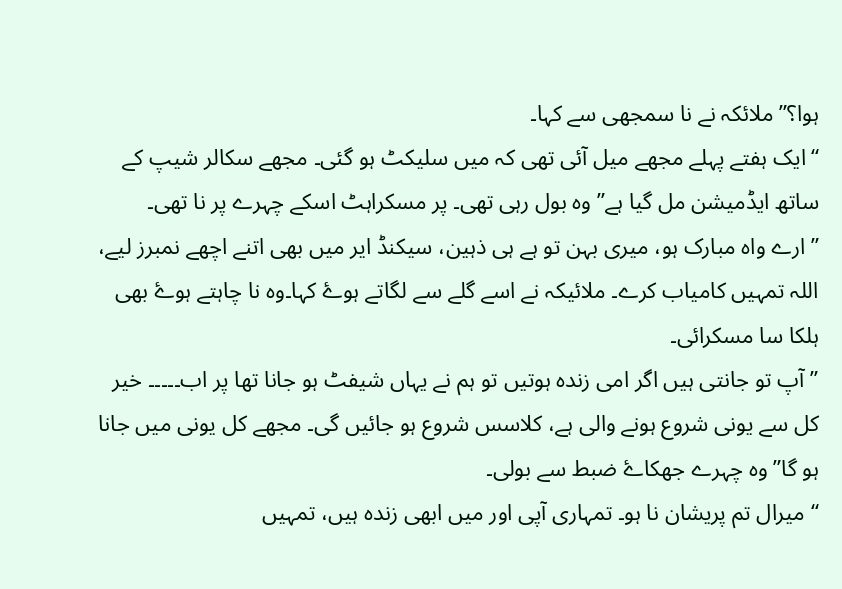ہوا؟” ملائکہ نے نا سمجھی سے کہا۔
“ایک ہفتے پہلے مجھے میل آئی تھی کہ میں سلیکٹ ہو گئی۔ مجھے سکالر شیپ کے ساتھ ایڈمیشن مل گیا ہے” وہ بول رہی تھی۔ پر مسکراہٹ اسکے چہرے پر نا تھی۔
” ارے واہ مبارک ہو، میری بہن تو ہے ہی ذہین، سیکنڈ ایر میں بھی اتنے اچھے نمبرز لیے، اللہ تمہیں کامیاب کرے۔ ملائیکہ نے اسے گلے سے لگاتے ہوۓ کہا۔وہ نا چاہتے ہوۓ بھی ہلکا سا مسکرائی۔
” آپ تو جانتی ہیں اگر امی زندہ ہوتیں تو ہم نے یہاں شیفٹ ہو جانا تھا پر اب۔۔۔۔۔ خیر کل سے یونی شروع ہونے والی ہے، کلاسس شروع ہو جائیں گی۔ مجھے کل یونی میں جانا ہو گا” وہ چہرے جھکاۓ ضبط سے بولی۔
“میرال تم پریشان نا ہو۔ تمہاری آپی اور میں ابھی زندہ ہیں، تمہیں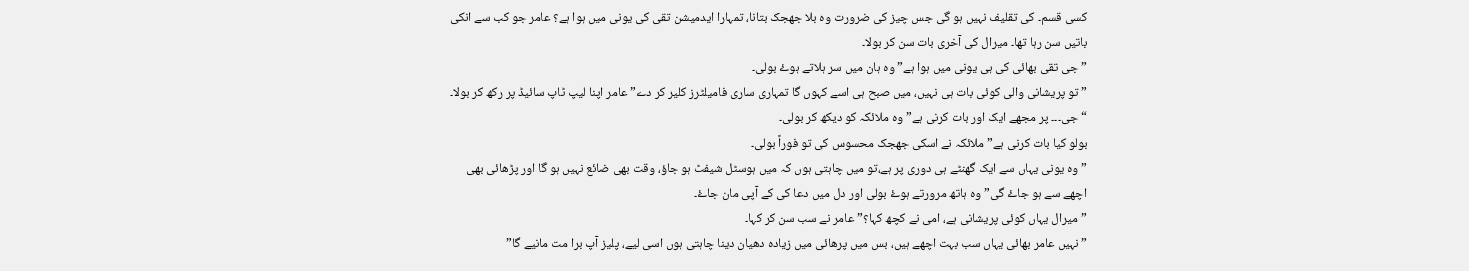کسی قسم۔ کی تقلیف نہیں ہو گی جس چیز کی ضرورت وہ بلا جھجک بتانا، تمہارا ایدمیشن تقی کی یونی میں ہوا ہے؟ عامر جو کب سے انکی باتیں سن رہا تھا۔ میرال کی آخری بات سن کر بولا۔
” جی تقی بھائی کی ہی یونی میں ہوا ہے” وہ ہان میں سر ہلاتے ہوۓ بولی۔
” تو پریشانی والی کوئی بات ہی نہیں، میں صبح ہی اسے کہوں گا تمہاری ساری فامیلٹرز کلیر کر دے” عامر اپنا لیپ ٹاپ سائیڈ پر رکھ کر بولا۔
“جی۔۔۔ پر مجھے ایک اور بات کرنی ہے” وہ ملائکہ کو دیکھ کر بولی۔
بولو کیا بات کرنی ہے” ملائکہ نے اسکی جھجک محسوس کی تو فوراً بولی۔
” وہ یونی یہاں سے ایک گھنٹے ہی دوری پر ہے،تو میں چاہتی ہوں کہ میں ہوسٹل شیفٹ ہو جاؤ، وقت بھی ضائع نہیں ہو گا اور پڑھائی بھی اچھے سے ہو جاۓ گی” وہ ہاتھ مرورتے ہوۓ بولی اور دل میں دعا کی کے آپی مان جاۓ۔
” میرال یہاں کوئی پریشانی ہے، امی نے کچھ کہا؟” عامر نے سب سن کر کہا۔
” نہیں عامر بھائی یہاں سب بہت اچھے ہیں، بس میں پرھائی میں زیادہ دھیان دینا چاہتی ہوں اسی لیے، پلیز آپ برا مت مانیے گا”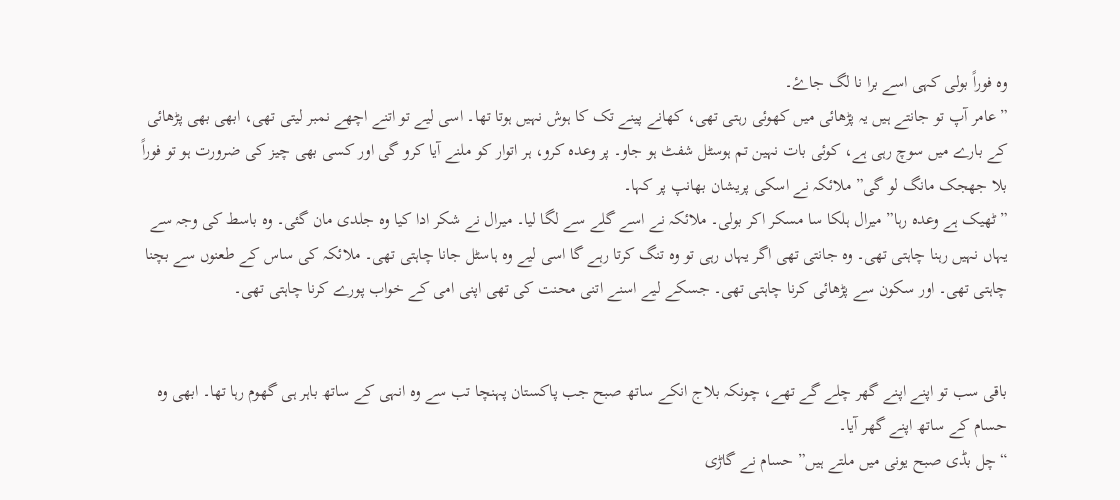وہ فوراً بولی کہی اسے برا نا لگ جاۓ۔
” عامر آپ تو جانتے ہیں یہ پڑھائی میں کھوئی رہتی تھی، کھانے پینے تک کا ہوش نہیں ہوتا تھا۔ اسی لیے تو اتنے اچھے نمبر لیتی تھی، ابھی بھی پڑھائی کے بارے میں سوچ رہی ہے، کوئی بات نہین تم ہوسٹل شفٹ ہو جاو۔ پر وعدہ کرو، ہر اتوار کو ملنے آیا کرو گی اور کسی بھی چیز کی ضرورت ہو تو فوراً بلا جھجک مانگ لو گی” ملائکہ نے اسکی پریشان بھانپ پر کہا۔
” ٹھیک ہے وعدہ رہا” میرال ہلکا سا مسکر اکر بولی۔ ملائکہ نے اسے گلے سے لگا لیا۔ میرال نے شکر ادا کیا وہ جلدی مان گئی۔ وہ باسط کی وجہ سے یہاں نہیں رہنا چاہتی تھی۔ وہ جانتی تھی اگر یہاں رہی تو وہ تنگ کرتا رہے گا اسی لیے وہ ہاسٹل جانا چاہتی تھی۔ ملائکہ کی ساس کے طعنوں سے بچنا چاہتی تھی۔ اور سکون سے پڑھائی کرنا چاہتی تھی۔ جسکے لیے اسنے اتنی محنت کی تھی اپنی امی کے خواب پورے کرنا چاہتی تھی۔


باقی سب تو اپنے اپنے گھر چلے گے تھے، چونکہ بلاج انکے ساتھ صبح جب پاکستان پہنچا تب سے وہ انہی کے ساتھ باہر ہی گھوم رہا تھا۔ ابھی وہ حسام کے ساتھ اپنے گھر آیا۔
“چل بڈی صبح یونی میں ملتے ہیں” حسام نے گاڑی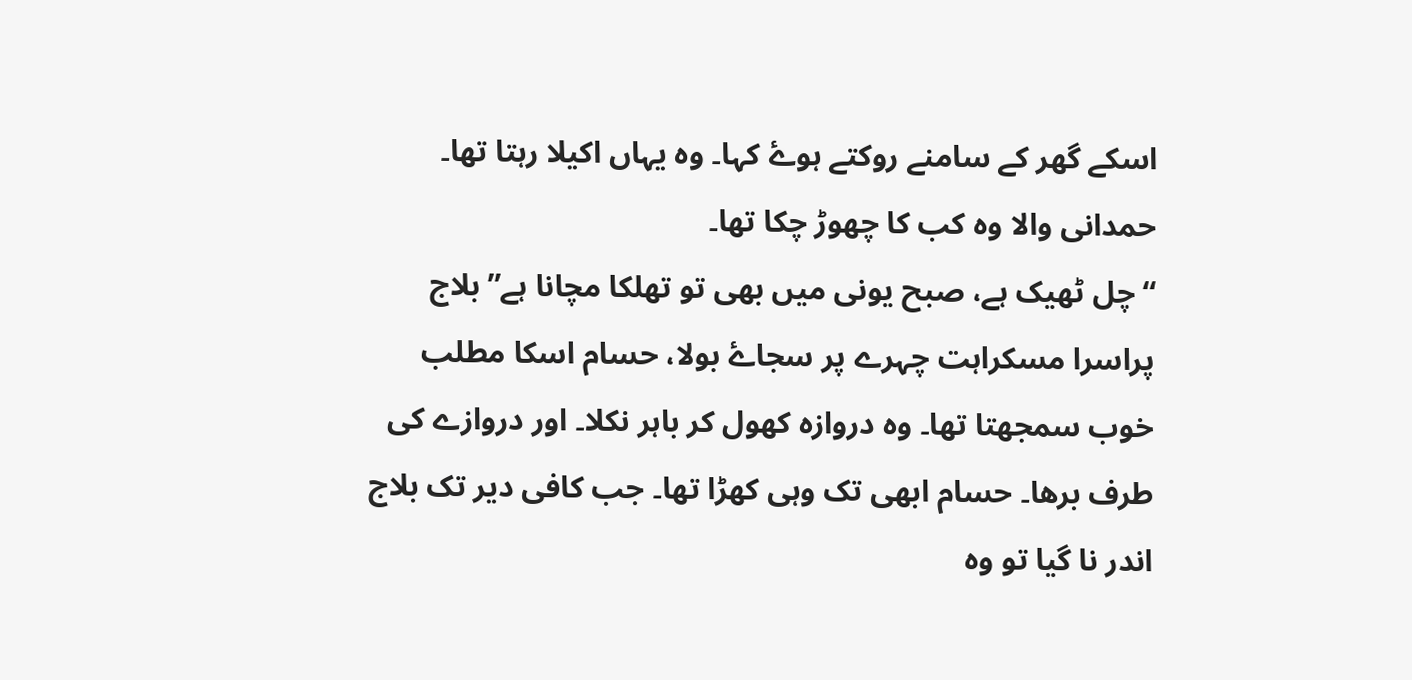اسکے گھر کے سامنے روکتے ہوۓ کہا۔ وہ یہاں اکیلا رہتا تھا۔ حمدانی والا وہ کب کا چھوڑ چکا تھا۔
“چل ٹھیک ہے، صبح یونی میں بھی تو تھلکا مچانا ہے” بلاج پراسرا مسکراہت چہرے پر سجاۓ بولا، حسام اسکا مطلب خوب سمجھتا تھا۔ وہ دروازہ کھول کر باہر نکلا۔ اور دروازے کی طرف برھا۔ حسام ابھی تک وہی کھڑا تھا۔ جب کافی دیر تک بلاج اندر نا گیا تو وہ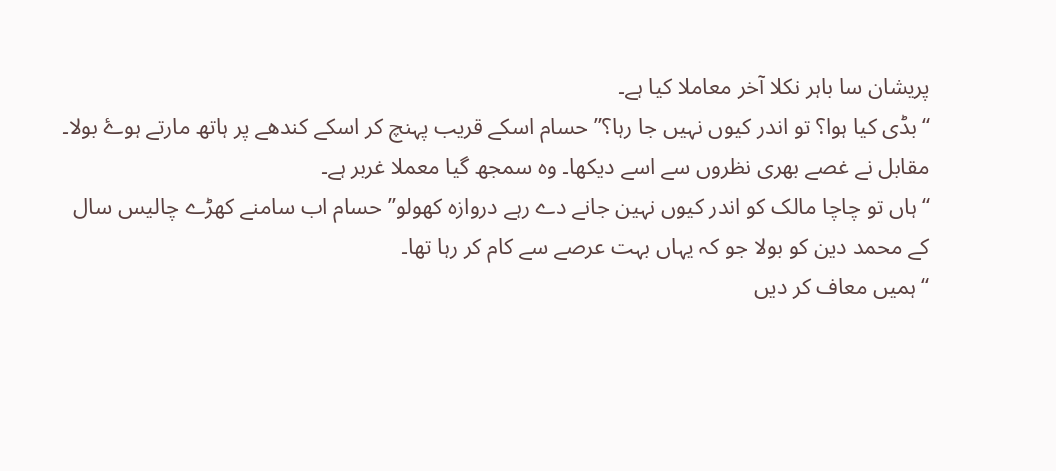پریشان سا باہر نکلا آخر معاملا کیا ہے۔
“بڈی کیا ہوا؟ تو اندر کیوں نہیں جا رہا؟” حسام اسکے قریب پہنچ کر اسکے کندھے پر ہاتھ مارتے ہوۓ بولا۔ مقابل نے غصے بھری نظروں سے اسے دیکھا۔ وہ سمجھ گیا معملا غربر ہے۔
“ہاں تو چاچا مالک کو اندر کیوں نہین جانے دے رہے دروازہ کھولو” حسام اب سامنے کھڑے چالیس سال کے محمد دین کو بولا جو کہ یہاں بہت عرصے سے کام کر رہا تھا۔
“ہمیں معاف کر دیں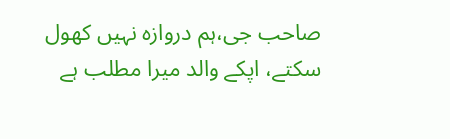صاحب جی،ہم دروازہ نہیں کھول سکتے، اپکے والد میرا مطلب ہے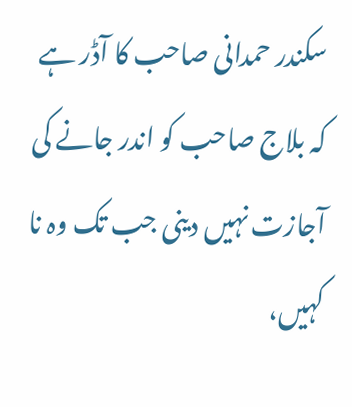سکندر حمدانی صاحب کا آڈر ہے کہ بلاج صاحب کو اندر جانے کی آجازت نہیں دینی جب تک وہ نا کہیں،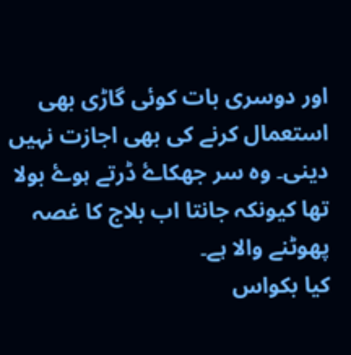اور دوسری بات کوئی گاڑی بھی استعمال کرنے کی بھی اجازت نہیں دینی۔ وہ سر جھکاۓ ڈرتے ہوۓ بولا تھا کیونکہ جانتا اب بلاج کا غصہ پھوٹنے والا ہے۔
کیا بکواس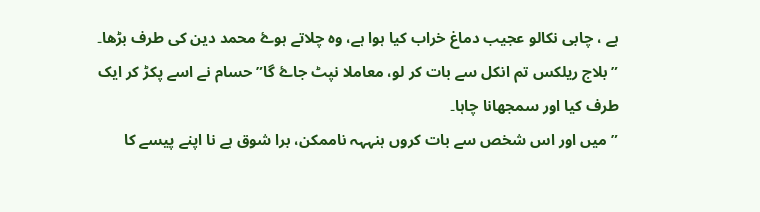ہے ، چابی نکالو عجیب دماغ خراب کیا ہوا ہے، وہ چلاتے ہوۓ محمد دین کی طرف بڑھا۔
” بلاج ریلکس تم انکل سے بات کر لو، معاملا نپٹ جاۓ گا” حسام نے اسے پکڑ کر ایک طرف کیا اور سمجھانا چاہا۔
” میں اور اس شخص سے بات کروں ہنہہہ ناممکن، برا شوق ہے نا اپنے پیسے کا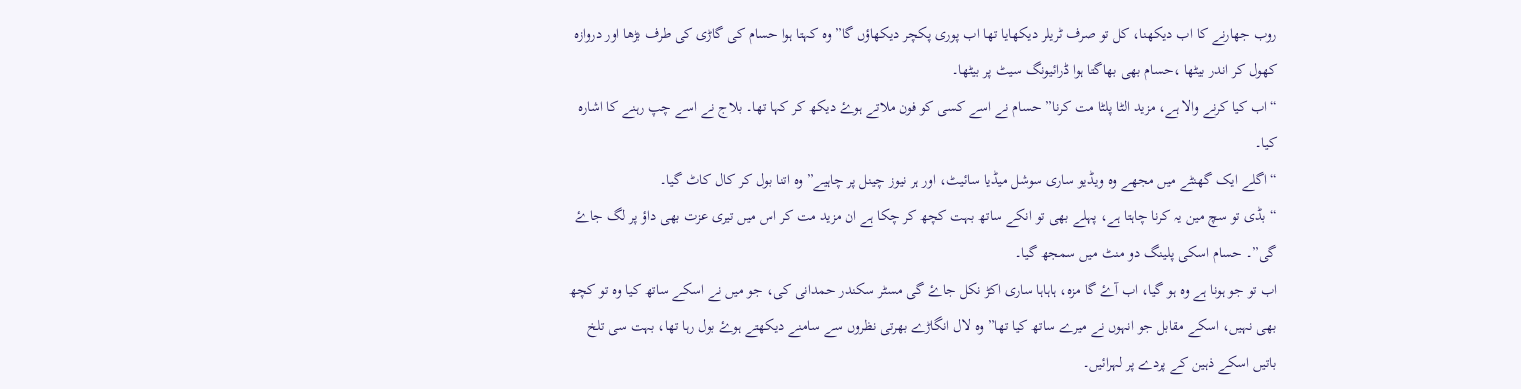روب جھارنے کا اب دیکھنا، کل تو صرف ٹریلر دیکھایا تھا اب پوری پکچر دیکھاؤں گا” وہ کہتا ہوا حسام کی گاڑی کی طرف بڑھا اور دروازہ کھول کر اندر بیٹھا ،حسام بھی بھاگتا ہوا ڈرائیونگ سیٹ پر بیٹھا۔
“اب کیا کرنے والا ہے، مزید الٹا پلٹا مت کرنا” حسام نے اسے کسی کو فون ملاتے ہوۓ دیکھ کر کہا تھا۔ بلاج نے اسے چپ رہنے کا اشارہ کیا۔
“اگلے ایک گھنٹے میں مجھے وہ ویڈیو ساری سوشل میڈیا سائیٹ، اور ہر نیوز چینل پر چاہیے” وہ اتنا بول کر کال کاٹ گیا۔
“بڈی تو سچ مین یہ کرنا چاہتا ہے، پہلے بھی تو انکے ساتھ بہت کچھ کر چکا ہے ان مزید مت کر اس میں تیری عزت بھی داؤ پر لگ جاۓ گی”۔ حسام اسکی پلینگ دو منٹ میں سمجھ گیا۔
اب تو جو ہونا ہے وہ ہو گیا، اب آۓ گا مزہ، ہاہاہا ساری اکڑ نکل جاۓ گی مسٹر سکندر حمدانی کی، جو میں نے اسکے ساتھ کیا وہ تو کچھ بھی نہیں، اسکے مقابل جو انہوں نے میرے ساتھ کیا تھا” وہ لال انگاڑے بھرتی نظروں سے سامنے دیکھتے ہوۓ بول رہا تھا، بہت سی تلخ باتیں اسکے ذہین کے پردے پر لہرائیں۔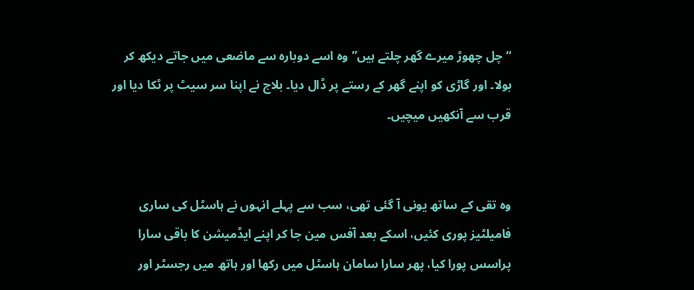“چل چھوڑ میرے گھر چلتے ہیں” وہ اسے دوبارہ سے ماضعی میں جاتے دیکھ کر بولا۔ اور گاڑی کو اپنے گھر کے رستے پر ڈال دیا۔ بلاج نے اپنا سر سیٹ پر ٹکا دیا اور قرب سے آنکھیں میچیں۔


وہ تقی کے ساتھ یونی آ گئی تھی، سب سے پہلے انہوں نے ہاسٹل کی ساری فامیلٹیز پوری کئیں، اسکے بعد آفس مین جا کر اپنے ایڈمیشن کا باقی سارا پراسس پورا کیا، پھر سارا سامان ہاسٹل میں رکھا اور ہاتھ میں رجسٹر اور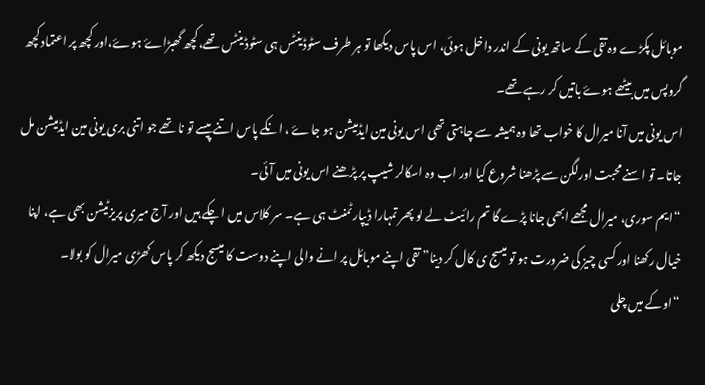موبائل پکڑے وہ تقی کے ساتھ یونی کے اندر داخل ہوئی، اس پاس دیکھا تو ہر طرف سٹوڈینٹس ہی سٹوڈینٹس تھے،کچھ گھبڑاۓ ہوۓ،اور کچھ پر اعتماد کچھ گروپس میں بیٹھے ہوۓ باتیں کر رہے تھے۔
اس یونی میں آنا میرال کا خواب تھا وہ ہمیشہ سے چاہتی تھی اس یونی مین ایڈمیشن ہو جاۓ ، انکے پاس اتنے پیسے تو نا تھے جو اتنی بری یونی مین ایڈمیشن مل جاتا۔ تو اسنے محبت اورلگن سے پڑھنا شروع کیا اور اب وہ اسکالر شیپ پر پڑھنے اس یونی میں آئی۔
“ایم سوری، میرال مجھے ابھی جانا پڑے گا تم رائیٹ لے لو پھر تمہارا ڈیپارٹمنٹ ہی ہے۔ سر کلاس میں ا چکے ہیں اور آج میری پریزٹیشن بھی ہے، اپنا خیال رکھنا اور کسی چیز کی ضرورت ہو تو میسج ی کال کر دینا” تقی اپنے موبائل پر انے والی اپنے دوست کا میسج دیکھ کر پاس کھڑی میرال کو بولا۔
“اوکے میں چلی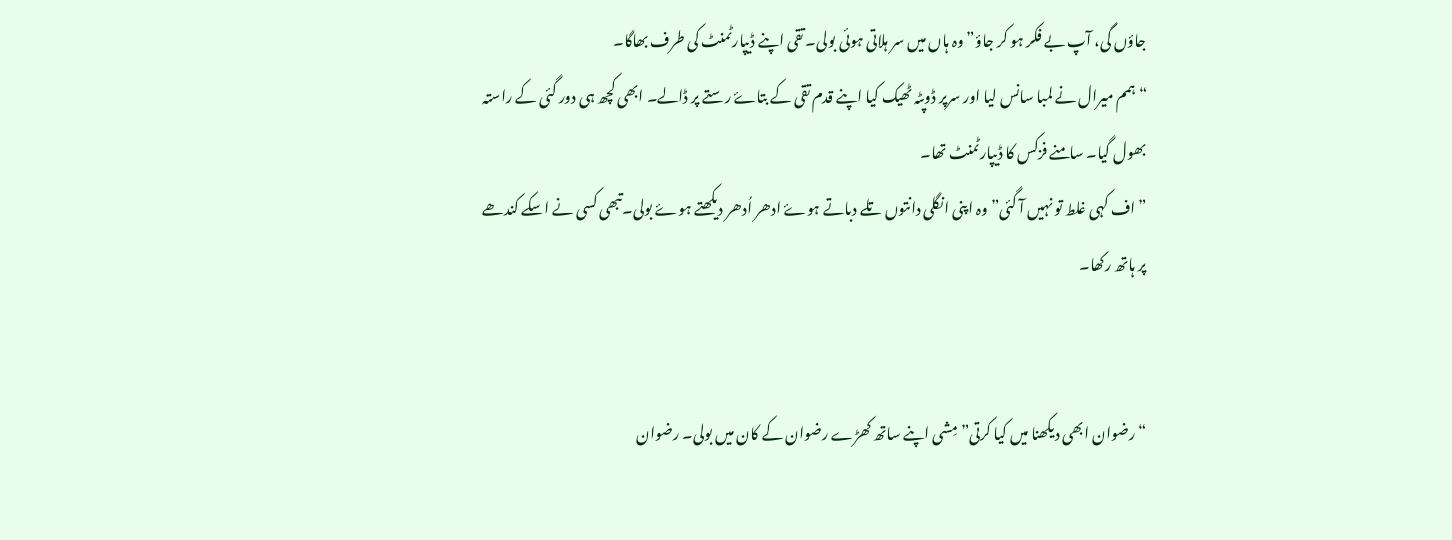جاؤں گی، آپ بے فکر ہو کر جاؤ” وہ ہاں میں سر ہلاتی ہوئی بولی۔ تقی اپنے ڈیپارٹمنٹ کی طرف بھاگا۔
“ہمم میرال نے لمبا سانس لیا اور سرپر ڈوپٹہ ٹھیک کیا اپنے قدم تقی کے بتاۓ رستے پر ڈالے۔ ابھی کچھ ہی دور گئی کے راستہ بھول گیا۔ سامنے فزکس کا ڈیپارٹمنٹ تھا۔
” اف کہی غلط تو نہیں آ گئی” وہ اپنی انگلی دانتوں تلے دباتے ہوۓ ادھر اُدھر دیکھتے ہوۓ بولی۔تبھی کسی نے اسکے کندھے پر ہاتھ رکھا۔


“رضوان ابھی دیکھنا میں کیا کرتی” مِشی اپنے ساتھ کھڑے رضوان کے کان میں بولی۔ رضوان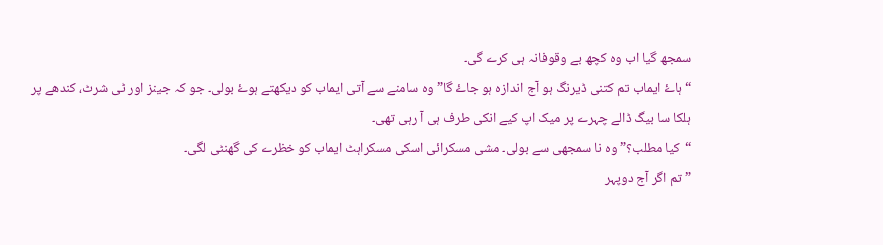سمجھ گیا اب وہ کچھ بے وقوفانہ ہی کرے گی۔
“ہاۓ ایماب تم کتنی ڈیرنگ ہو آج اندازہ ہو جاۓ گا” وہ سامنے سے آتی ایماب کو دیکھتے ہوۓ بولی۔ جو کہ جینز اور ٹی شرٹ، کندھے پر ہلکا سا بیگ ڈالے چہرے پر میک اپ کیے انکی طرف ہی آ رہی تھی۔
“کیا مطلب؟” وہ نا سمجھی سے بولی۔ مشی مسکرائی اسکی مسکراہٹ ایماب کو خظرے کی گھنٹی لگی۔
” تم اگر آج دوپہر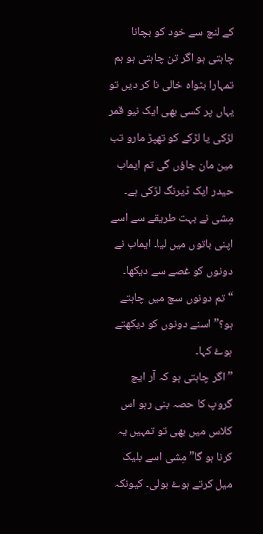کے لنچ سے خود کو بچانا چاہتی ہو اگر تن چاہتی ہو ہم تمہارا بٹواہ خالی نا کر دیں تو یہاں پر کسی بھی ایک نیو قمر لڑکی یا لڑکے کو تھپڑ مارو تب مین مان جاؤں گی تم ایماب حیدر ایک ڈیرنگ لڑکی ہے۔ مِشی نے بہت طریقے سے اسے اپنی باتوں میں لیا۔ ایماب نے دونوں کو غصے سے دیکھا۔
“تم دونوں سچ میں چاہتے ہو؟” اسنے دونوں کو دیکھتے ہوۓ کہا۔
” اگر چاہتی ہو کہ آر ایچ گروپ کا حصہ بنی رہو اس کلاس میں بھی تو تمہیں یہ کرنا ہو گا” مِشی اسے بلیک میل کرتے ہوۓ بولی۔ کیونکہ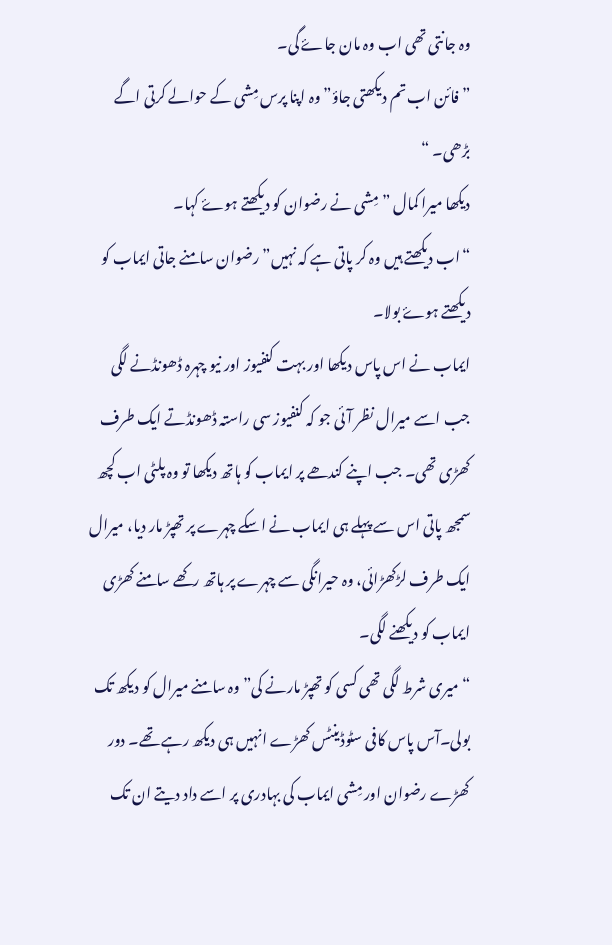وہ جانتی تھی اب وہ مان جاۓ گی۔
” فائن اب تم دیکھتی جاؤ” وہ اپنا پرس مِشی کے حوالے کرتی اگے بڑھی۔ “
دیکھا میرا کمال ” مِشی نے رضوان کو دیکھتے ہوۓ کہا۔
“اب دیکھتے ہیں وہ کر پاتی ہے کہ نہیں” رضوان سامنے جاتی ایماب کو دیکھتے ہوۓ بولا۔
ایماب نے اس پاس دیکھا اور بہت کنفیوز اور نیو چہرہ ڈھونڈنے لگی جب اسے میرال نظر آئی جو کہ کنفیوز سی راستہ ڈھونڈتے ایک طرف کھڑی تھی۔ جب اپنے کندھے پر ایماب کو ہاتھ دیکھا تو وہ پلٹی اب کچھ سمجھ پاتی اس سے پہلے ہی ایماب نے اسکے چہرے پر تھپڑ مار دیا، میرال ایک طرف لڑکھڑائی، وہ حیرانگی سے چہرے پر ہاتھ رکھے سامنے کھڑی ایماب کو دیکھنے لگی۔
“میری شرط لگی تھی کسی کو تھپڑ مارنے کی” وہ سامنے میرال کو دیکھ تک بولی۔آس پاس کافی سٹوڈینٹس کھڑے انہیں ہی دیکھ رہے تھے۔ دور کھڑے رضوان اور مِشی ایماب کی بہادری پر اسے داد دیتے ان تک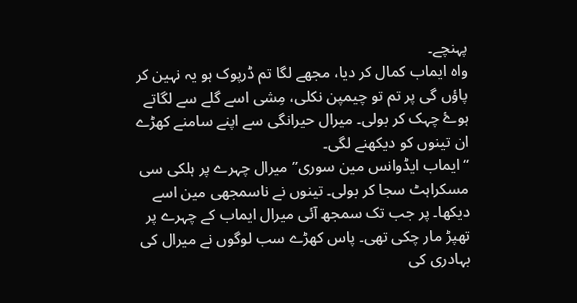پہنچے۔
واہ ایماب کمال کر دیا، مجھے لگا تم ڈرپوک ہو یہ نہین کر پاؤں گی پر تم تو چیمپن نکلی، مِشی اسے گلے سے لگاتے ہوۓ چہک کر بولی۔ میرال حیرانگی سے اپنے سامنے کھڑے ان تینوں کو دیکھنے لگی۔
“ایماب ایڈوانس مین سوری” میرال چہرے پر ہلکی سی مسکراہٹ سجا کر بولی۔ تینوں نے ناسمجھی مین اسے دیکھا۔ پر جب تک سمجھ آئی میرال ایماب کے چہرے پر تھپڑ مار چکی تھی۔ پاس کھڑے سب لوگوں نے میرال کی بہادری کی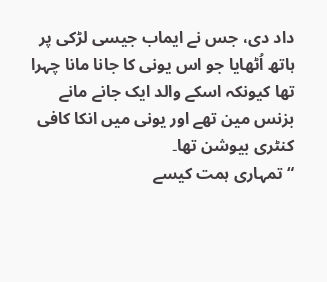داد دی، جس نے ایماب جیسی لڑکی پر ہاتھ اُٹھایا جو اس یونی کا جانا مانا چہرا تھا کیونکہ اسکے والد ایک جانے مانے بزنس مین تھے اور یونی میں انکا کافی کنٹری بیوشن تھا۔
“تمہاری ہمت کیسے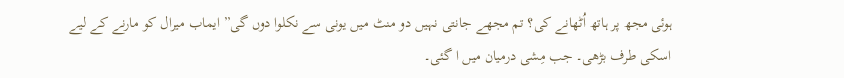ہوئی مجھ پر ہاتھ اُٹھانے کی؟ تم مجھے جانتی نہیں دو منٹ میں یونی سے نکلوا دوں گی” ایماب میرال کو مارنے کے لیے اسکی طرف بڑھی۔ جب مِشی درمیان میں ا گئی۔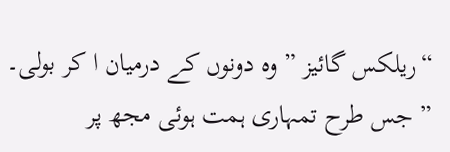“ریلکس گائیز ” وہ دونوں کے درمیان ا کر بولی۔
” جس طرح تمہاری ہمت ہوئی مجھ پر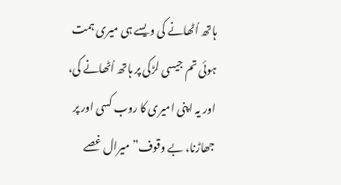ہاتھ اُٹھانے کی ویسے ہی میری ہمت ہوئی تم جیسی لڑکی پر ہاتھ اُٹھانے کی، اور یہ اپنی امیری کا روب کسی اور پر جھاڑنا، بے وقوف” میرال غصے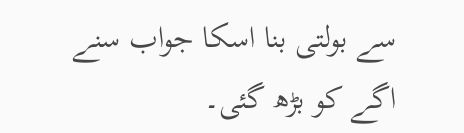سے بولتی بنا اسکا جواب سنے اگے کو بڑھ گئی۔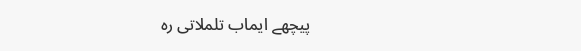پیچھے ایماب تلملاتی رہ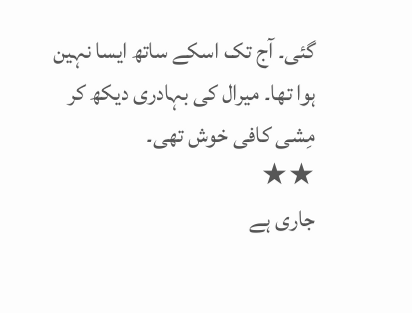گئی۔ آج تک اسکے ساتھ ایسا نہین ہوا تھا۔ میرال کی بہادری دیکھ کر مِشی کافی خوش تھی۔
★★
جاری ہے